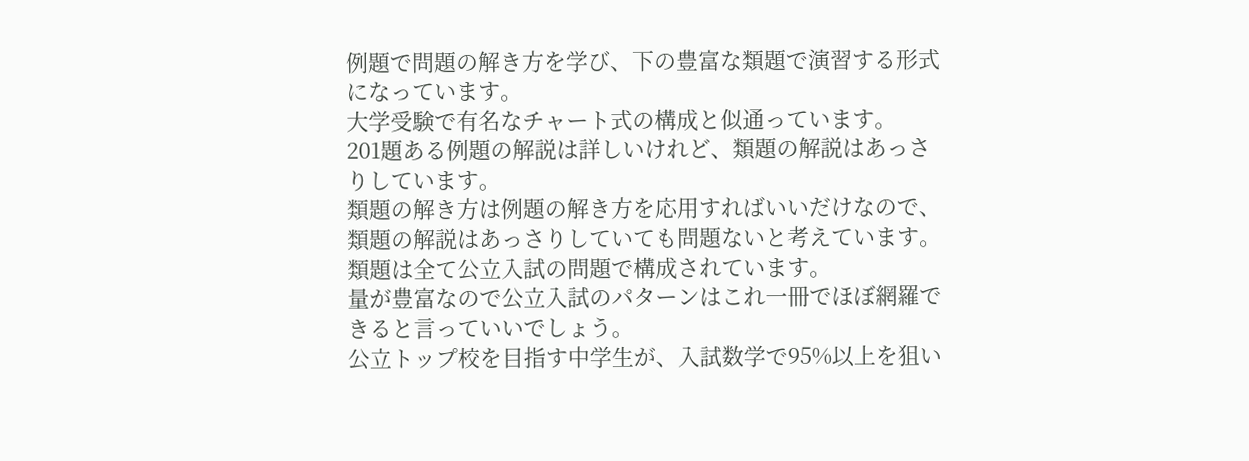例題で問題の解き方を学び、下の豊富な類題で演習する形式になっています。
大学受験で有名なチャート式の構成と似通っています。
201題ある例題の解説は詳しいけれど、類題の解説はあっさりしています。
類題の解き方は例題の解き方を応用すればいいだけなので、類題の解説はあっさりしていても問題ないと考えています。
類題は全て公立入試の問題で構成されています。
量が豊富なので公立入試のパターンはこれ一冊でほぼ網羅できると言っていいでしょう。
公立トップ校を目指す中学生が、入試数学で95%以上を狙い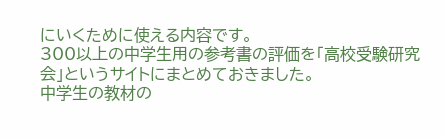にいくために使える内容です。
300以上の中学生用の参考書の評価を「高校受験研究会」というサイトにまとめておきました。
中学生の教材の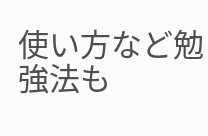使い方など勉強法も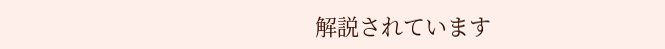解説されています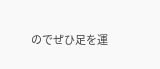のでぜひ足を運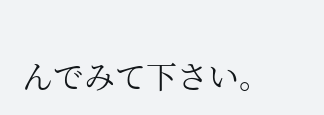んでみて下さい。